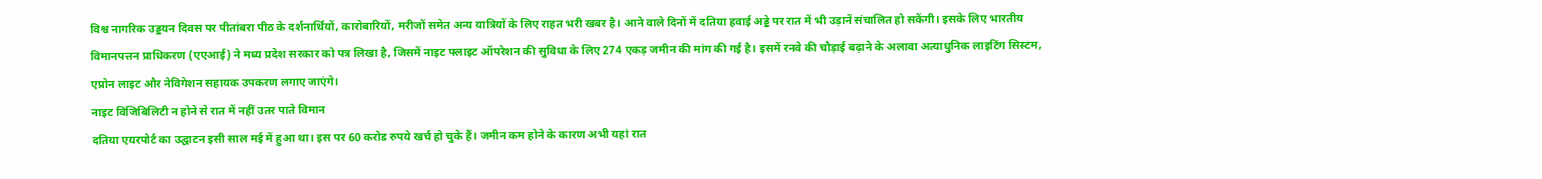विश्व नागरिक उड्डयन दिवस पर पीतांबरा पीठ के दर्शनार्थियों, कारोबारियों, मरीजों समेत अन्य यात्रियों के लिए राहत भरी खबर है। आने वाले दिनों में दतिया हवाई अड्डे पर रात में भी उड़ानें संचालित हो सकेंगी। इसके लिए भारतीय विमानपत्तन प्राधिकरण (एएआई) ने मध्य प्रदेश सरकार को पत्र लिखा है, जिसमें नाइट फ्लाइट ऑपरेशन की सुविधा के लिए 274 एकड़ जमीन की मांग की गई है। इसमें रनवे की चौड़ाई बढ़ाने के अलावा अत्याधुनिक लाइटिंग सिस्टम, एप्रोन लाइट और नेविगेशन सहायक उपकरण लगाए जाएंगे।
नाइट विजिबिलिटी न होने से रात में नहीं उतर पाते विमान
दतिया एयरपोर्ट का उद्घाटन इसी साल मई में हुआ था। इस पर 60 करोड रुपये खर्च हो चुके हैं। जमीन कम होने के कारण अभी यहां रात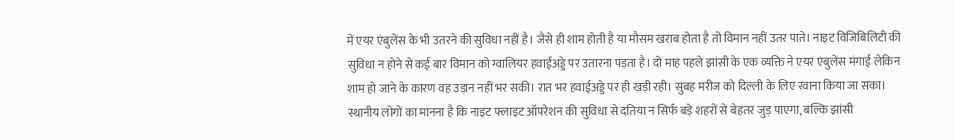में एयर एंबुलेंस के भी उतरने की सुविधा नहीं है। जैसे ही शाम होती है या मौसम खराब होता है तो विमान नहीं उतर पाते। नाइट विजिबिलिटी की सुविधा न होने से कई बार विमान को ग्वालियर हवाईअड्डे पर उतारना पड़ता है। दो माह पहले झांसी के एक व्यक्ति ने एयर एंबुलेंस मंगाई लेकिन शाम हो जाने के कारण वह उड़ान नहीं भर सकी। रात भर हवाईअड्डे पर ही खड़ी रही। सुबह मरीज को दिल्ली के लिए रवाना किया जा सका। स्थानीय लोगों का मानना है कि नाइट फ्लाइट ऑपरेशन की सुविधा से दतिया न सिर्फ बड़े शहरों से बेहतर जुड़ पाएगा, बल्कि झांसी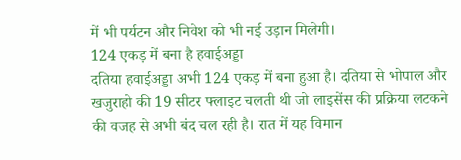में भी पर्यटन और निवेश को भी नई उड़ान मिलेगी।
124 एकड़ में बना है हवाईअड्डा
दतिया हवाईअड्डा अभी 124 एकड़ में बना हुआ है। दतिया से भोपाल और खजुराहो की 19 सीटर फ्लाइट चलती थी जो लाइसेंस की प्रक्रिया लटकने की वजह से अभी बंद चल रही है। रात में यह विमान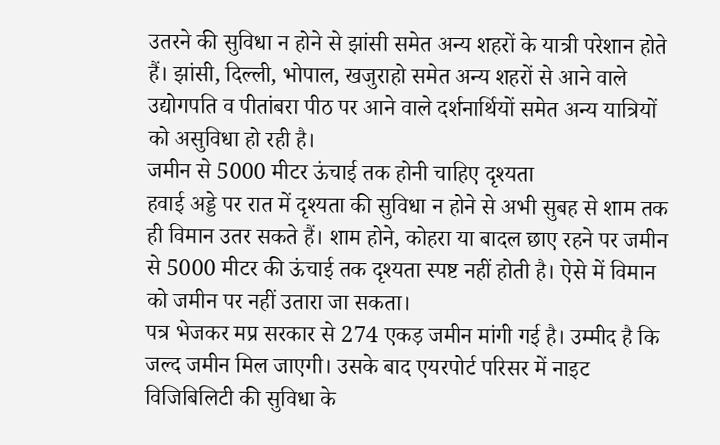उतरने की सुविधा न होने से झांसी समेत अन्य शहरों के यात्री परेशान होते हैं। झांसी, दिल्ली, भोपाल, खजुराहो समेत अन्य शहरों से आने वाले उद्योगपति व पीतांबरा पीठ पर आने वाले दर्शनार्थियों समेत अन्य यात्रियों को असुविधा हो रही है।
जमीन से 5000 मीटर ऊंचाई तक होनी चाहिए दृश्यता
हवाई अड्डे पर रात में दृश्यता की सुविधा न होने से अभी सुबह से शाम तक ही विमान उतर सकते हैं। शाम होने, कोहरा या बादल छाए रहने पर जमीन से 5000 मीटर की ऊंचाई तक दृश्यता स्पष्ट नहीं होती है। ऐसे में विमान को जमीन पर नहीं उतारा जा सकता।
पत्र भेजकर मप्र सरकार से 274 एकड़ जमीन मांगी गई है। उम्मीद है कि जल्द जमीन मिल जाएगी। उसके बाद एयरपोर्ट परिसर में नाइट विजिबिलिटी की सुविधा के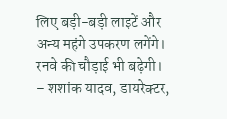लिए बड़ी-बड़ी लाइटें और अन्य महंगे उपकरण लगेंगे। रनवे की चौड़ाई भी बढ़ेगी। – शशांक यादव, डायरेक्टर,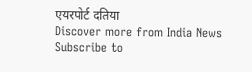एयरपोर्ट दतिया
Discover more from India News
Subscribe to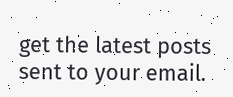get the latest posts sent to your email.